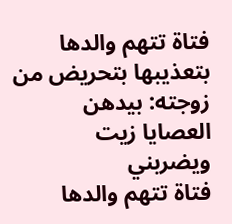فتاة تتهم والدها بتعذيبها بتحريض من زوجته: بيدهن العصايا زيت ويضربني
فتاة تتهم والدها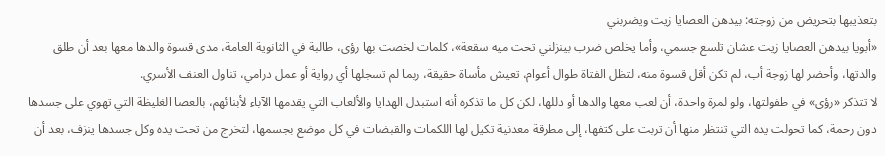بتعذيبها بتحريض من زوجته: بيدهن العصايا زيت ويضربني
«أبويا بيدهن العصايا زيت عشان تلسع جسمي، وأما يخلص ضرب بينزلني تحت ميه سقعة»، كلمات لخصت بها رؤى، طالبة في الثانوية العامة، مدى قسوة والدها معها بعد أن طلق والدتها، وأحضر لها زوجة أب، لم تكن أقل قسوة منه، لتظل الفتاة طوال أعوام، تعيش مأساة حقيقة، ربما لم تسجلها أي رواية أو عمل درامي، تناول العنف الأسري.
لا تتذكر «رؤى» في طفولتها، ولو لمرة واحدة، أن لعب معها والدها أو دللها، لكن كل ما تذكره أنه استبدل الهدايا والألعاب التي يقدمها الآباء لأبنائهم، بالعصا الغليظة التي تهوي على جسدها دون رحمة، كما تحولت يده التي تنتظر منها أن تربت على كتفها، إلى مطرقة معدنية تكيل لها اللكمات والقبضات في كل موضع بجسمها، لتخرج من تحت يده وكل جسدها ينزف، بعد أن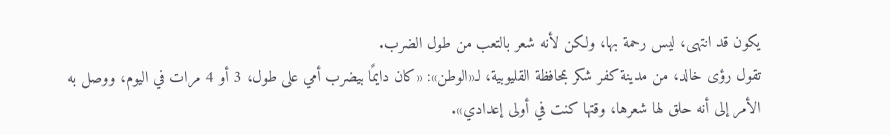يكون قد انتهى، ليس رحمة بها، ولكن لأنه شعر بالتعب من طول الضرب.
تقول رؤى خالد، من مدينة كفر شكر بمحافظة القليوبية، لـ«الوطن»: «كان دايمًا بيضرب أمي على طول، 3 أو 4 مرات في اليوم، ووصل به الأمر إلى أنه حلق لها شعرها، وقتها كنت في أولى إعدادي».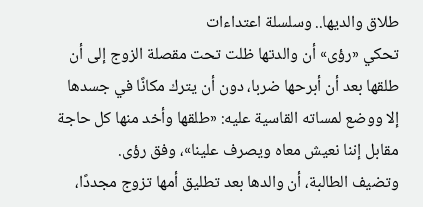طلاق والديها.. وسلسلة اعتداءات
تحكي «رؤى» أن والدتها ظلت تحت مقصلة الزوج إلى أن طلقها بعد أن أبرحها ضربا، دون أن يترك مكانًا في جسدها إلا ووضع لمساته القاسية عليه: «طلقها وأخد منها كل حاجة مقابل إننا نعيش معاه ويصرف علينا»، وفق رؤى.
وتضيف الطالبة، أن والدها بعد تطليق أمها تزوج مجددًا،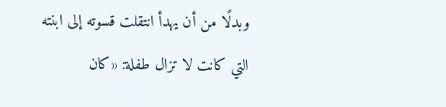وبدلًا من أن يهدأ انتقلت قسوته إلى ابنته التي كانت لا تزال طفلة: «كان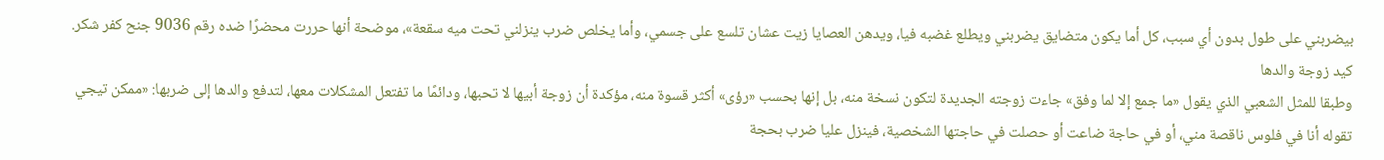بيضربني على طول بدون أي سبب، كل أما يكون متضايق يضربني ويطلع غضبه فيا، ويدهن العصايا زيت عشان تلسع على جسمي، وأما يخلص ضرب ينزلني تحت ميه سقعة»، موضحة أنها حررت محضرًا ضده رقم 9036 جنح كفر شكر.
كيد زوجة والدها
وطبقا للمثل الشعبي الذي يقول «ما جمع إلا لما وفق» جاءت زوجته الجديدة لتكون نسخة منه، بل إنها بحسب «رؤى» أكثر قسوة منه، مؤكدة أن زوجة أبيها لا تحبها، ودائمًا ما تفتعل المشكلات معها، لتدفع والدها إلى ضربها: «ممكن تيجي تقوله أنا في فلوس ناقصة مني، أو في حاجة ضاعت أو حصلت في حاجتها الشخصية، فينزل عليا ضرب بحجة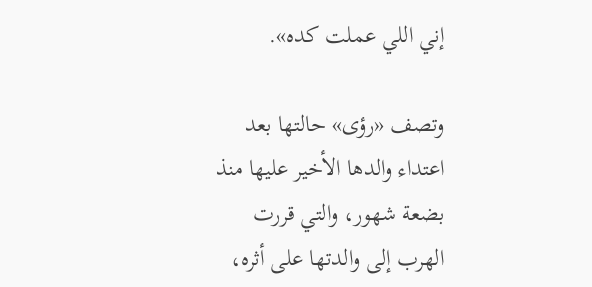إني اللي عملت كده».

وتصف «رؤى» حالتها بعد اعتداء والدها الأخير عليها منذ بضعة شهور، والتي قررت الهرب إلى والدتها على أثره،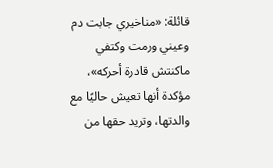قائلة: «مناخيري جابت دم وعيني ورمت وكتفي ماكنتش قادرة أحركه»، مؤكدة أنها تعيش حاليًا مع والدتها، وتريد حقها من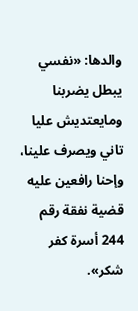والدها: «نفسي يبطل يضربنا ومايعتديش عليا تاني ويصرف علينا، وإحنا رافعين عليه قضية نفقة رقم 244 أسرة كفر شكر».